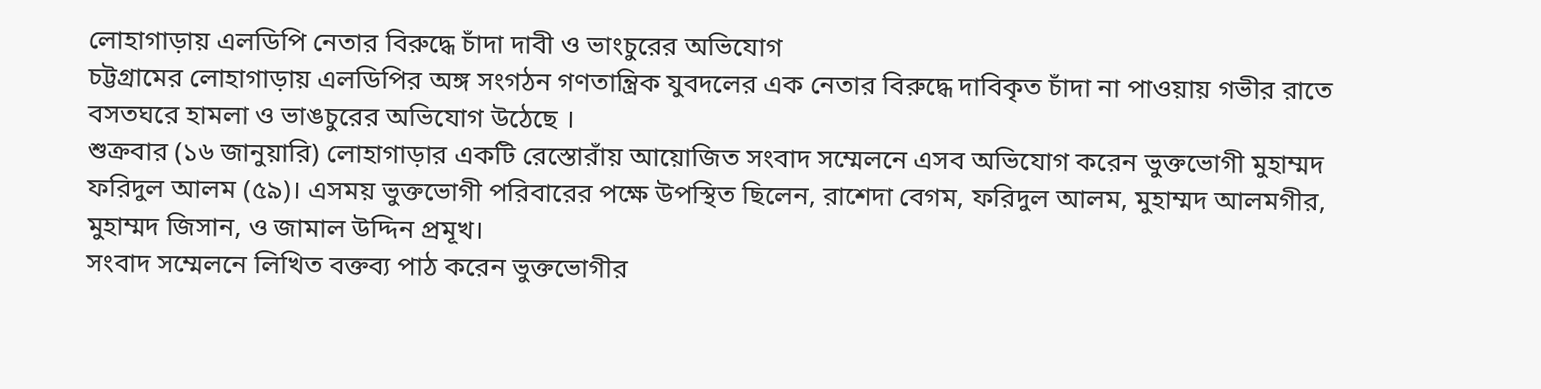লোহাগাড়ায় এলডিপি নেতার বিরুদ্ধে চাঁদা দাবী ও ভাংচুরের অভিযোগ
চট্টগ্রামের লোহাগাড়ায় এলডিপির অঙ্গ সংগঠন গণতান্ত্রিক যুবদলের এক নেতার বিরুদ্ধে দাবিকৃত চাঁদা না পাওয়ায় গভীর রাতে বসতঘরে হামলা ও ভাঙচুরের অভিযোগ উঠেছে ।
শুক্রবার (১৬ জানুয়ারি) লোহাগাড়ার একটি রেস্তোরাঁয় আয়োজিত সংবাদ সম্মেলনে এসব অভিযোগ করেন ভুক্তভোগী মুহাম্মদ ফরিদুল আলম (৫৯)। এসময় ভুক্তভোগী পরিবারের পক্ষে উপস্থিত ছিলেন, রাশেদা বেগম, ফরিদুল আলম, মুহাম্মদ আলমগীর, মুহাম্মদ জিসান, ও জামাল উদ্দিন প্রমূখ।
সংবাদ সম্মেলনে লিখিত বক্তব্য পাঠ করেন ভুক্তভোগীর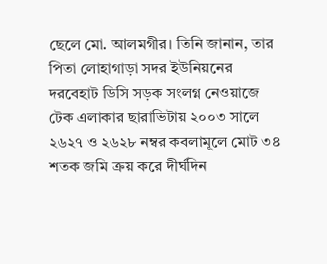ছেলে মো. আলমগীর। তিনি জানান, তার পিতা লোহাগাড়া সদর ইউনিয়নের দরবেহাট ডিসি সড়ক সংলগ্ন নেওয়াজে টেক এলাকার ছারাভিটায় ২০০৩ সালে ২৬২৭ ও ২৬২৮ নম্বর কবলামূলে মোট ৩৪ শতক জমি ক্রয় করে দীর্ঘদিন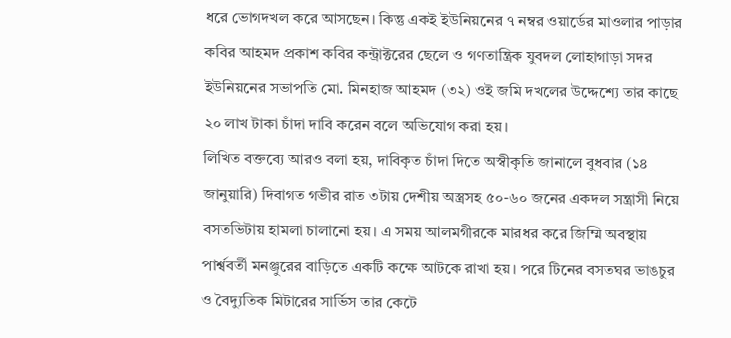ধরে ভোগদখল করে আসছেন। কিন্তু একই ইউনিয়নের ৭ নম্বর ওয়ার্ডের মাওলার পাড়ার কবির আহমদ প্রকাশ কবির কন্ট্রাক্টরের ছেলে ও গণতান্ত্রিক যুবদল লোহাগাড়া সদর ইউনিয়নের সভাপতি মো. মিনহাজ আহমদ (৩২) ওই জমি দখলের উদ্দেশ্যে তার কাছে ২০ লাখ টাকা চাঁদা দাবি করেন বলে অভিযোগ করা হয়।
লিখিত বক্তব্যে আরও বলা হয়, দাবিকৃত চাঁদা দিতে অস্বীকৃতি জানালে বুধবার (১৪ জানুয়ারি) দিবাগত গভীর রাত ৩টায় দেশীয় অস্ত্রসহ ৫০-৬০ জনের একদল সন্ত্রাসী নিয়ে বসতভিটায় হামলা চালানো হয়। এ সময় আলমগীরকে মারধর করে জিম্মি অবস্থায় পার্শ্ববর্তী মনঞ্জুরের বাড়িতে একটি কক্ষে আটকে রাখা হয়। পরে টিনের বসতঘর ভাঙচুর ও বৈদ্যুতিক মিটারের সার্ভিস তার কেটে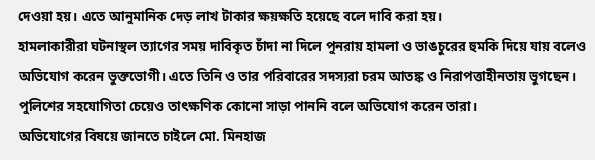দেওয়া হয়। এতে আনুমানিক দেড় লাখ টাকার ক্ষয়ক্ষতি হয়েছে বলে দাবি করা হয়।
হামলাকারীরা ঘটনাস্থল ত্যাগের সময় দাবিকৃত চাঁদা না দিলে পুনরায় হামলা ও ভাঙচুরের হুমকি দিয়ে যায় বলেও অভিযোগ করেন ভুক্তভোগী। এতে তিনি ও তার পরিবারের সদস্যরা চরম আতঙ্ক ও নিরাপত্তাহীনতায় ভুগছেন। পুলিশের সহযোগিতা চেয়েও তাৎক্ষণিক কোনো সাড়া পাননি বলে অভিযোগ করেন তারা।
অভিযোগের বিষয়ে জানতে চাইলে মো. মিনহাজ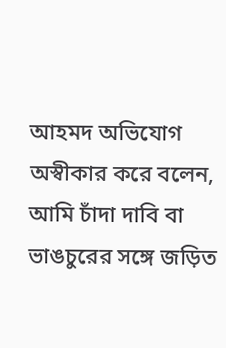আহমদ অভিযোগ অস্বীকার করে বলেন, আমি চাঁদা দাবি বা ভাঙচুরের সঙ্গে জড়িত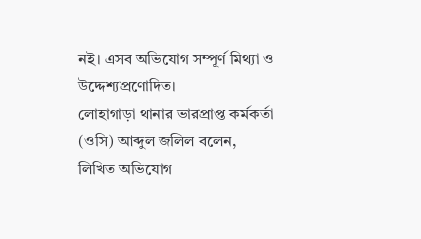নই। এসব অভিযোগ সম্পূর্ণ মিথ্যা ও উদ্দেশ্যপ্রণোদিত।
লোহাগাড়া থানার ভারপ্রাপ্ত কর্মকর্তা (ওসি) আব্দুল জলিল বলেন, লিখিত অভিযোগ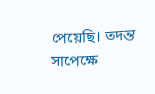পেয়েছি। তদন্ত সাপেক্ষে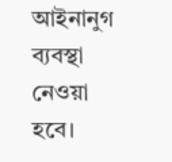আইনানুগ ব্যবস্থা নেওয়া হবে।